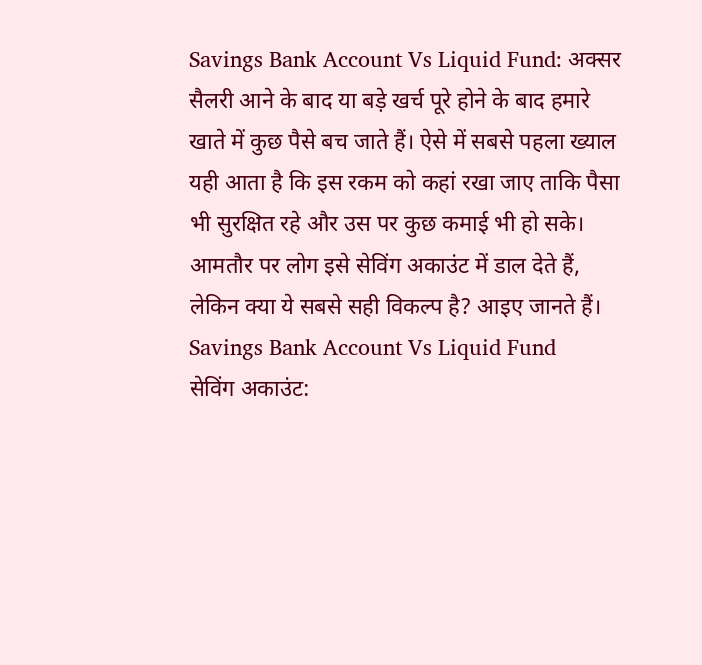Savings Bank Account Vs Liquid Fund: अक्सर सैलरी आने के बाद या बड़े खर्च पूरे होने के बाद हमारे खाते में कुछ पैसे बच जाते हैं। ऐसे में सबसे पहला ख्याल यही आता है कि इस रकम को कहां रखा जाए ताकि पैसा भी सुरक्षित रहे और उस पर कुछ कमाई भी हो सके। आमतौर पर लोग इसे सेविंग अकाउंट में डाल देते हैं, लेकिन क्या ये सबसे सही विकल्प है? आइए जानते हैं।
Savings Bank Account Vs Liquid Fund
सेविंग अकाउंट: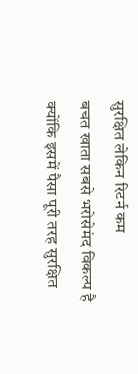सुरक्षित लेकिन रिटर्न कम
बचत खाता सबसे भरोसेमंद विकल्प है क्योंकि इसमें पैसा पूरी तरह सुरक्षित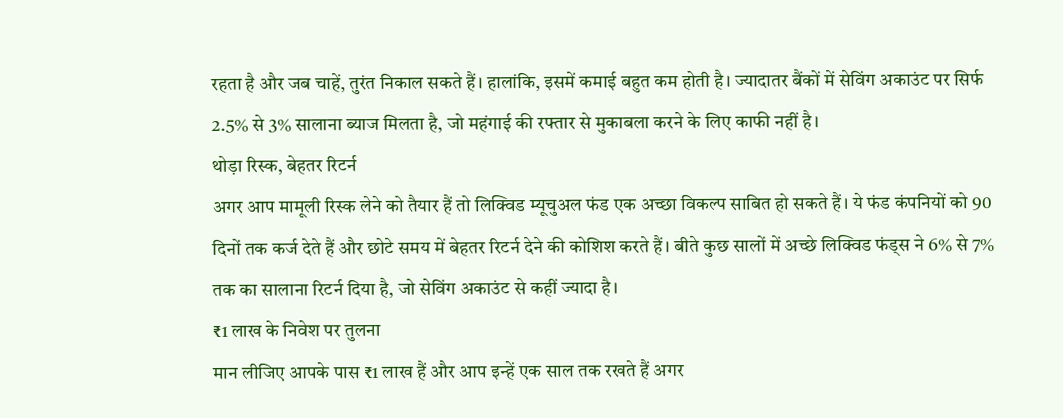रहता है और जब चाहें, तुरंत निकाल सकते हैं। हालांकि, इसमें कमाई बहुत कम होती है। ज्यादातर बैंकों में सेविंग अकाउंट पर सिर्फ 2.5% से 3% सालाना ब्याज मिलता है, जो महंगाई की रफ्तार से मुकाबला करने के लिए काफी नहीं है।
थोड़ा रिस्क, बेहतर रिटर्न
अगर आप मामूली रिस्क लेने को तैयार हैं तो लिक्विड म्यूचुअल फंड एक अच्छा विकल्प साबित हो सकते हैं। ये फंड कंपनियों को 90 दिनों तक कर्ज देते हैं और छोटे समय में बेहतर रिटर्न देने की कोशिश करते हैं। बीते कुछ सालों में अच्छे लिक्विड फंड्स ने 6% से 7% तक का सालाना रिटर्न दिया है, जो सेविंग अकाउंट से कहीं ज्यादा है।
₹1 लाख के निवेश पर तुलना
मान लीजिए आपके पास ₹1 लाख हैं और आप इन्हें एक साल तक रखते हैं अगर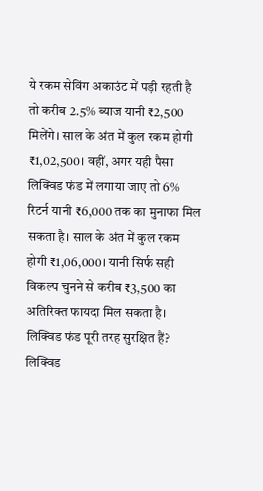ये रकम सेविंग अकाउंट में पड़ी रहती है तो करीब 2.5% ब्याज यानी ₹2,500 मिलेंगे। साल के अंत में कुल रकम होगी ₹1,02,500। वहीं, अगर यही पैसा लिक्विड फंड में लगाया जाए तो 6% रिटर्न यानी ₹6,000 तक का मुनाफा मिल सकता है। साल के अंत में कुल रकम होगी ₹1,06,000। यानी सिर्फ सही विकल्प चुनने से करीब ₹3,500 का अतिरिक्त फायदा मिल सकता है।
लिक्विड फंड पूरी तरह सुरक्षित हैं?
लिक्विड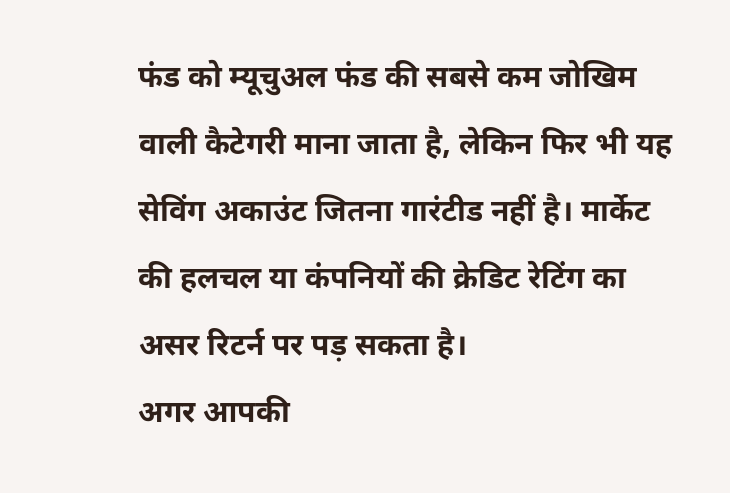फंड को म्यूचुअल फंड की सबसे कम जोखिम वाली कैटेगरी माना जाता है, लेकिन फिर भी यह सेविंग अकाउंट जितना गारंटीड नहीं है। मार्केट की हलचल या कंपनियों की क्रेडिट रेटिंग का असर रिटर्न पर पड़ सकता है।
अगर आपकी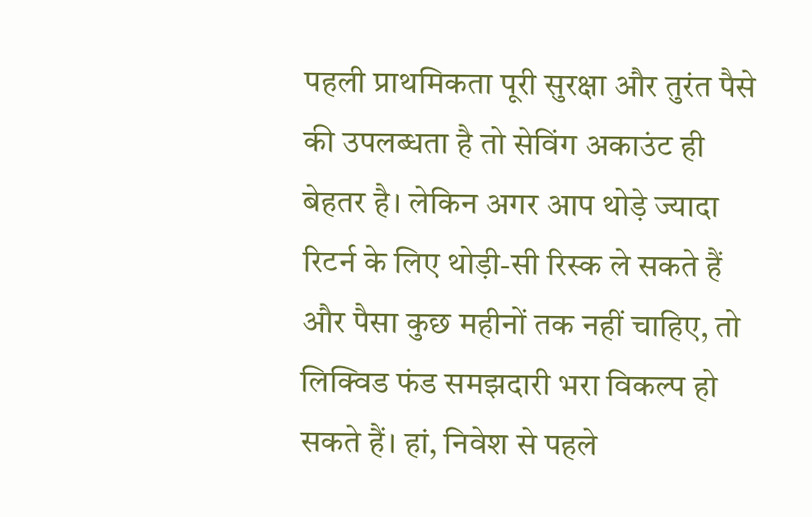पहली प्राथमिकता पूरी सुरक्षा और तुरंत पैसे की उपलब्धता है तो सेविंग अकाउंट ही बेहतर है। लेकिन अगर आप थोड़े ज्यादा रिटर्न के लिए थोड़ी-सी रिस्क ले सकते हैं और पैसा कुछ महीनों तक नहीं चाहिए, तो लिक्विड फंड समझदारी भरा विकल्प हो सकते हैं। हां, निवेश से पहले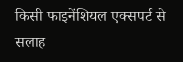किसी फाइनेंशियल एक्सपर्ट से सलाह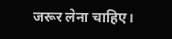जरूर लेना चाहिए।